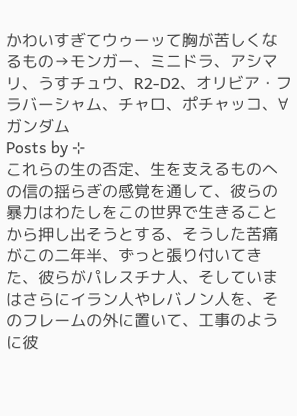かわいすぎてウゥーッて胸が苦しくなるもの→モンガー、ミニドラ、アシマリ、うすチュウ、R2-D2、オリビア・フラバーシャム、チャロ、ポチャッコ、∀ガンダム
Posts by ⊹
これらの生の否定、生を支えるものへの信の揺らぎの感覚を通して、彼らの暴力はわたしをこの世界で生きることから押し出そうとする、そうした苦痛がこの二年半、ずっと張り付いてきた、彼らがパレスチナ人、そしていまはさらにイラン人やレバノン人を、そのフレームの外に置いて、工事のように彼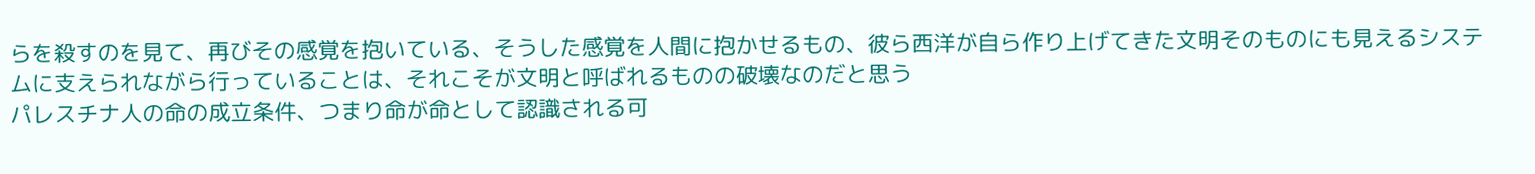らを殺すのを見て、再びその感覚を抱いている、そうした感覚を人間に抱かせるもの、彼ら西洋が自ら作り上げてきた文明そのものにも見えるシステムに支えられながら行っていることは、それこそが文明と呼ばれるものの破壊なのだと思う
パレスチナ人の命の成立条件、つまり命が命として認識される可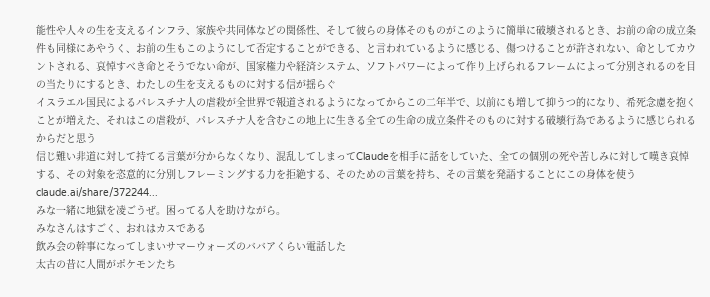能性や人々の生を支えるインフラ、家族や共同体などの関係性、そして彼らの身体そのものがこのように簡単に破壊されるとき、お前の命の成立条件も同様にあやうく、お前の生もこのようにして否定することができる、と言われているように感じる、傷つけることが許されない、命としてカウントされる、哀悼すべき命とそうでない命が、国家権力や経済システム、ソフトパワーによって作り上げられるフレームによって分別されるのを目の当たりにするとき、わたしの生を支えるものに対する信が揺らぐ
イスラエル国民によるパレスチナ人の虐殺が全世界で報道されるようになってからこの二年半で、以前にも増して抑うつ的になり、希死念慮を抱くことが増えた、それはこの虐殺が、パレスチナ人を含むこの地上に生きる全ての生命の成立条件そのものに対する破壊行為であるように感じられるからだと思う
信じ難い非道に対して持てる言葉が分からなくなり、混乱してしまってClaudeを相手に話をしていた、全ての個別の死や苦しみに対して嘆き哀悼する、その対象を恣意的に分別しフレーミングする力を拒絶する、そのための言葉を持ち、その言葉を発語することにこの身体を使う
claude.ai/share/372244...
みな一緒に地獄を凌ごうぜ。困ってる人を助けながら。
みなさんはすごく、おれはカスである
飲み会の幹事になってしまいサマーウォーズのババアくらい電話した
太古の昔に人間がポケモンたち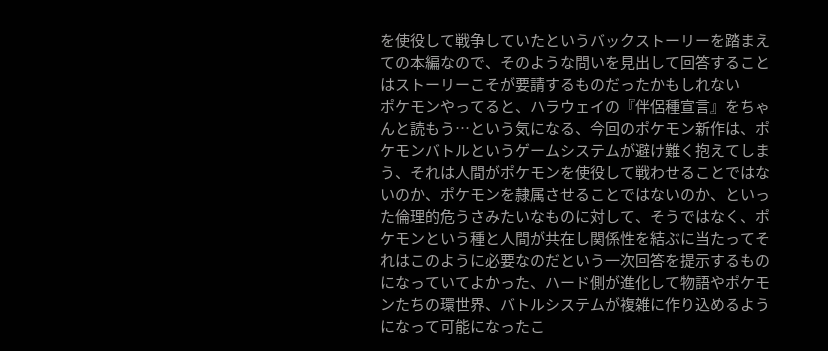を使役して戦争していたというバックストーリーを踏まえての本編なので、そのような問いを見出して回答することはストーリーこそが要請するものだったかもしれない
ポケモンやってると、ハラウェイの『伴侶種宣言』をちゃんと読もう…という気になる、今回のポケモン新作は、ポケモンバトルというゲームシステムが避け難く抱えてしまう、それは人間がポケモンを使役して戦わせることではないのか、ポケモンを隷属させることではないのか、といった倫理的危うさみたいなものに対して、そうではなく、ポケモンという種と人間が共在し関係性を結ぶに当たってそれはこのように必要なのだという一次回答を提示するものになっていてよかった、ハード側が進化して物語やポケモンたちの環世界、バトルシステムが複雑に作り込めるようになって可能になったこ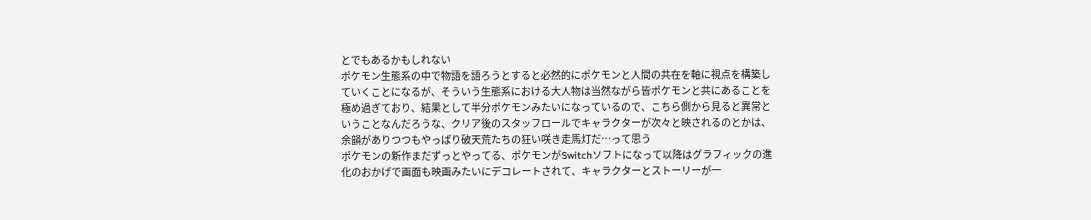とでもあるかもしれない
ポケモン生態系の中で物語を語ろうとすると必然的にポケモンと人間の共在を軸に視点を構築していくことになるが、そういう生態系における大人物は当然ながら皆ポケモンと共にあることを極め過ぎており、結果として半分ポケモンみたいになっているので、こちら側から見ると異常ということなんだろうな、クリア後のスタッフロールでキャラクターが次々と映されるのとかは、余韻がありつつもやっぱり破天荒たちの狂い咲き走馬灯だ…って思う
ポケモンの新作まだずっとやってる、ポケモンがSwitchソフトになって以降はグラフィックの進化のおかげで画面も映画みたいにデコレートされて、キャラクターとストーリーが一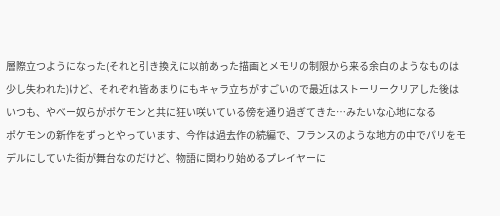層際立つようになった(それと引き換えに以前あった描画とメモリの制限から来る余白のようなものは少し失われた)けど、それぞれ皆あまりにもキャラ立ちがすごいので最近はストーリークリアした後はいつも、やべー奴らがポケモンと共に狂い咲いている傍を通り過ぎてきた…みたいな心地になる
ポケモンの新作をずっとやっています、今作は過去作の続編で、フランスのような地方の中でパリをモデルにしていた街が舞台なのだけど、物語に関わり始めるプレイヤーに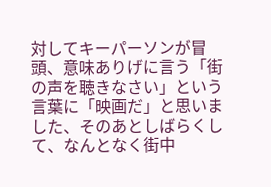対してキーパーソンが冒頭、意味ありげに言う「街の声を聴きなさい」という言葉に「映画だ」と思いました、そのあとしばらくして、なんとなく街中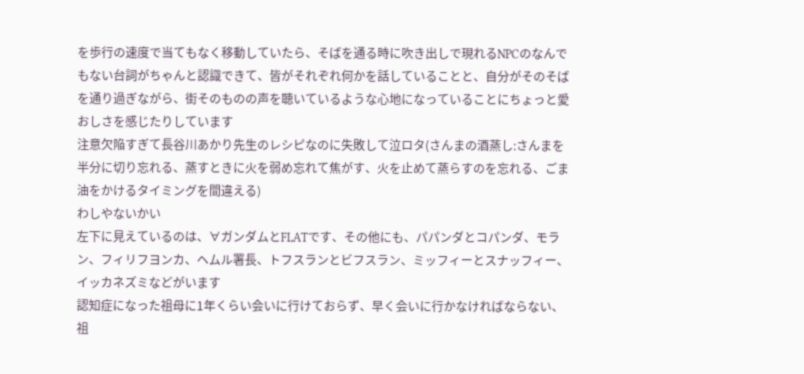を歩行の速度で当てもなく移動していたら、そばを通る時に吹き出しで現れるNPCのなんでもない台詞がちゃんと認識できて、皆がそれぞれ何かを話していることと、自分がそのそばを通り過ぎながら、街そのものの声を聴いているような心地になっていることにちょっと愛おしさを感じたりしています
注意欠陥すぎて長谷川あかり先生のレシピなのに失敗して泣ロタ(さんまの酒蒸し:さんまを半分に切り忘れる、蒸すときに火を弱め忘れて焦がす、火を止めて蒸らすのを忘れる、ごま油をかけるタイミングを間違える)
わしやないかい
左下に見えているのは、∀ガンダムとFLATです、その他にも、パパンダとコパンダ、モラン、フィリフヨンカ、ヘムル署長、トフスランとビフスラン、ミッフィーとスナッフィー、イッカネズミなどがいます
認知症になった祖母に1年くらい会いに行けておらず、早く会いに行かなければならない、祖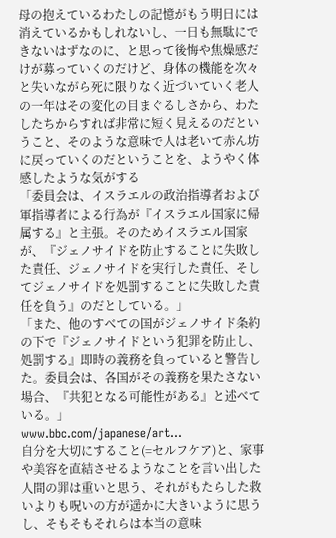母の抱えているわたしの記憶がもう明日には消えているかもしれないし、一日も無駄にできないはずなのに、と思って後悔や焦燥感だけが募っていくのだけど、身体の機能を次々と失いながら死に限りなく近づいていく老人の一年はその変化の目まぐるしさから、わたしたちからすれば非常に短く見えるのだということ、そのような意味で人は老いて赤ん坊に戻っていくのだということを、ようやく体感したような気がする
「委員会は、イスラエルの政治指導者および軍指導者による行為が『イスラエル国家に帰属する』と主張。そのためイスラエル国家が、『ジェノサイドを防止することに失敗した責任、ジェノサイドを実行した責任、そしてジェノサイドを処罰することに失敗した責任を負う』のだとしている。」
「また、他のすべての国がジェノサイド条約の下で『ジェノサイドという犯罪を防止し、処罰する』即時の義務を負っていると警告した。委員会は、各国がその義務を果たさない場合、『共犯となる可能性がある』と述べている。」
www.bbc.com/japanese/art...
自分を大切にすること(=セルフケア)と、家事や美容を直結させるようなことを言い出した人間の罪は重いと思う、それがもたらした救いよりも呪いの方が遥かに大きいように思うし、そもそもそれらは本当の意味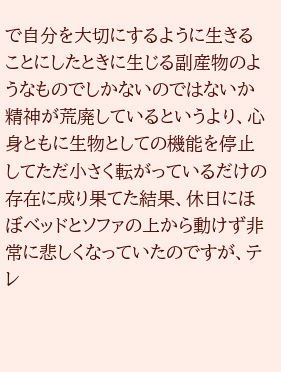で自分を大切にするように生きることにしたときに生じる副産物のようなものでしかないのではないか
精神が荒廃しているというより、心身ともに生物としての機能を停止してただ小さく転がっているだけの存在に成り果てた結果、休日にほぼベッドとソファの上から動けず非常に悲しくなっていたのですが、テレ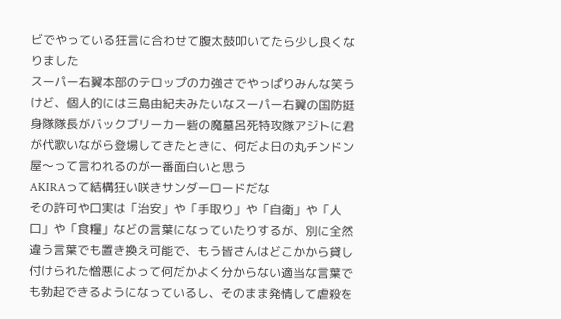ビでやっている狂言に合わせて腹太鼓叩いてたら少し良くなりました
スーパー右翼本部のテロップの力強さでやっぱりみんな笑うけど、個人的には三島由紀夫みたいなスーパー右翼の国防挺身隊隊長がバックブリーカー砦の魔墓呂死特攻隊アジトに君が代歌いながら登場してきたときに、何だよ日の丸チンドン屋〜って言われるのが一番面白いと思う
AKIRAって結構狂い咲きサンダーロードだな
その許可や口実は「治安」や「手取り」や「自衛」や「人口」や「食糧」などの言葉になっていたりするが、別に全然違う言葉でも置き換え可能で、もう皆さんはどこかから貸し付けられた憎悪によって何だかよく分からない適当な言葉でも勃起できるようになっているし、そのまま発情して虐殺を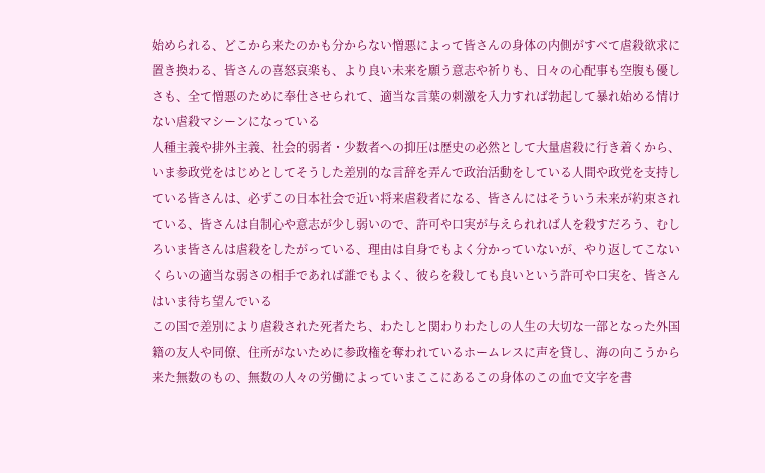始められる、どこから来たのかも分からない憎悪によって皆さんの身体の内側がすべて虐殺欲求に置き換わる、皆さんの喜怒哀楽も、より良い未来を願う意志や祈りも、日々の心配事も空腹も優しさも、全て憎悪のために奉仕させられて、適当な言葉の刺激を入力すれば勃起して暴れ始める情けない虐殺マシーンになっている
人種主義や排外主義、社会的弱者・少数者への抑圧は歴史の必然として大量虐殺に行き着くから、いま参政党をはじめとしてそうした差別的な言辞を弄んで政治活動をしている人間や政党を支持している皆さんは、必ずこの日本社会で近い将来虐殺者になる、皆さんにはそういう未来が約束されている、皆さんは自制心や意志が少し弱いので、許可や口実が与えられれば人を殺すだろう、むしろいま皆さんは虐殺をしたがっている、理由は自身でもよく分かっていないが、やり返してこないくらいの適当な弱さの相手であれば誰でもよく、彼らを殺しても良いという許可や口実を、皆さんはいま待ち望んでいる
この国で差別により虐殺された死者たち、わたしと関わりわたしの人生の大切な一部となった外国籍の友人や同僚、住所がないために参政権を奪われているホームレスに声を貸し、海の向こうから来た無数のもの、無数の人々の労働によっていまここにあるこの身体のこの血で文字を書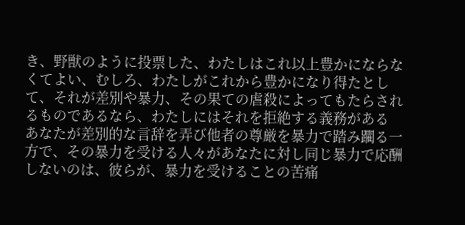き、野獣のように投票した、わたしはこれ以上豊かにならなくてよい、むしろ、わたしがこれから豊かになり得たとして、それが差別や暴力、その果ての虐殺によってもたらされるものであるなら、わたしにはそれを拒絶する義務がある
あなたが差別的な言辞を弄び他者の尊厳を暴力で踏み躙る一方で、その暴力を受ける人々があなたに対し同じ暴力で応酬しないのは、彼らが、暴力を受けることの苦痛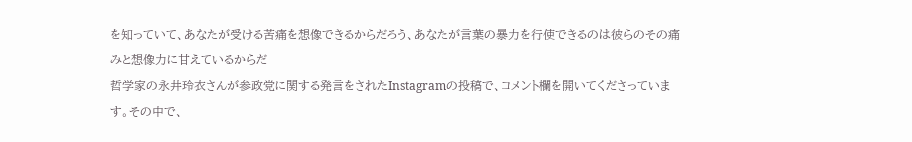を知っていて、あなたが受ける苦痛を想像できるからだろう、あなたが言葉の暴力を行使できるのは彼らのその痛みと想像力に甘えているからだ
哲学家の永井玲衣さんが参政党に関する発言をされたInstagramの投稿で、コメント欄を開いてくださっています。その中で、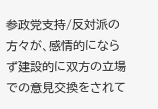参政党支持/反対派の方々が、感情的にならず建設的に双方の立場での意見交換をされて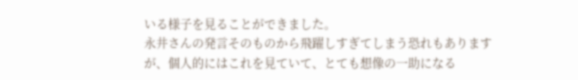いる様子を見ることができました。
永井さんの発言そのものから飛躍しすぎてしまう恐れもありますが、個人的にはこれを見ていて、とても想像の一助になる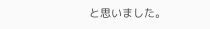と思いました。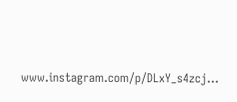www.instagram.com/p/DLxY_s4zcj...